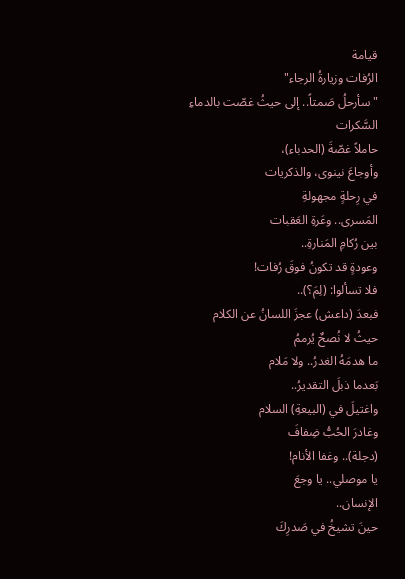قيامة
الرُفات وزيارةُ الرجاء"
"سأرحلُ صَمتاً.. إلى حيثُ غصّت بالدماءِ
السَّكرات
حاملاً غصّةَ (الحدباء)،
وأوجاعَ نينوى، والذكريات
في رِحلةٍ مجهولةِ
المَسرى.. وعَرةِ العَقبات
بين رُكامِ المَنارةِ..
وعودةٍ قد تكونُ فوقَ رُفات!
فلا تسألوا: (لِمَ؟)..
فبعدَ (داعش) عجزَ اللسانُ عن الكلام
حيثُ لا نُصحٌ يُرممُ
ما هدمَهُ الغدرُ.. ولا مَلام
بَعدما ذبلَ التقديرُ..
واغتيلَ في (البيعةِ) السلام
وغادرَ الحُبُّ ضِفافَ
(دجلة).. وغفا الأنام!
يا موصلي.. يا وجعَ
الإنسان..
حينَ تشيخُ في صَدرِكَ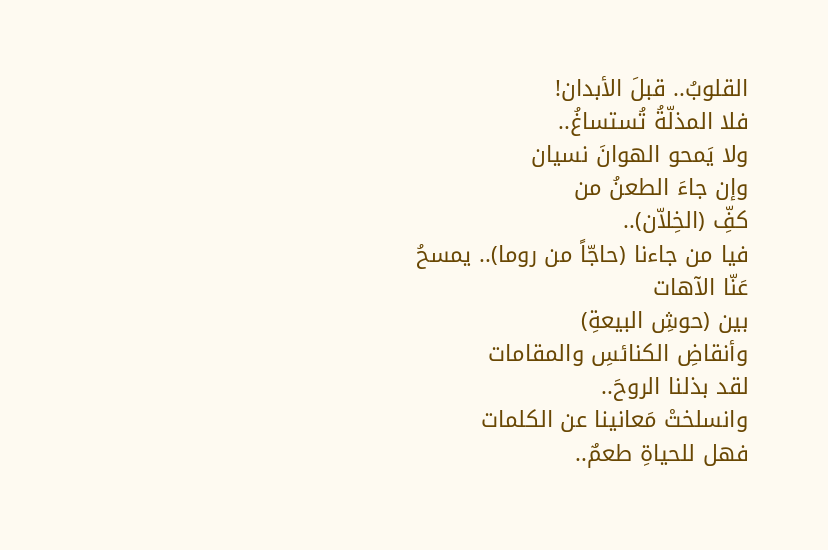القلوبُ.. قبلَ الأبدان!
فلا المذلّةُ تُستساغُ..
ولا يَمحو الهوانَ نسيان
وإن جاءَ الطعنُ من
كفِّ (الخِلاّن)..
فيا من جاءنا (حاجّاً من روما).. يمسحُ عَنّا الآهات
بين (حوشِ البيعةِ)
وأنقاضِ الكنائسِ والمقامات
لقد بذلنا الروحَ..
وانسلختْ مَعانينا عن الكلمات
فهل للحياةِ طعمٌ..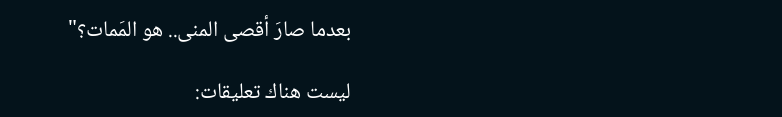بعدما صارَ أقصى المنى.. هو المَمات؟"

ليست هناك تعليقات: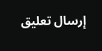إرسال تعليق